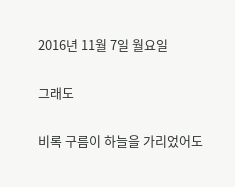2016년 11월 7일 월요일

그래도

비록 구름이 하늘을 가리었어도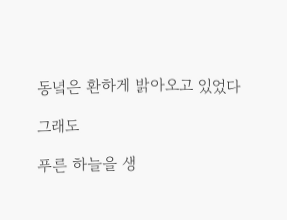동녘은 환하게 밝아오고 있었다

그래도

푸른 하늘을 생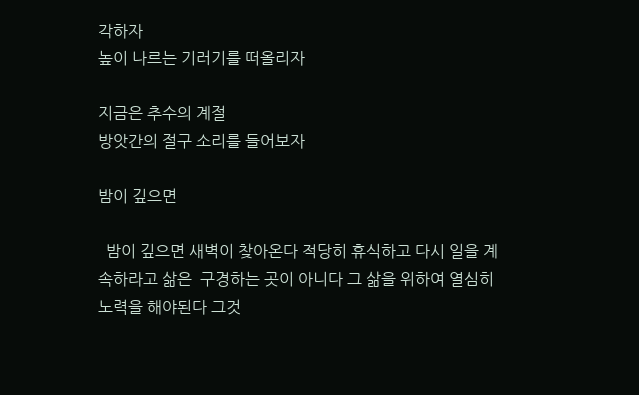각하자
높이 나르는 기러기를 떠올리자

지금은 추수의 계절
방앗간의 절구 소리를 들어보자

밤이 깊으면

  밤이 깊으면 새벽이 찾아온다 적당히 휴식하고 다시 일을 계속하라고 삶은  구경하는 곳이 아니다 그 삶을 위하여 열심히 노력을 해야된다 그것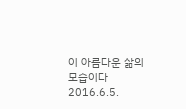이 아름다운 삶의 모습이다 2016.6.5.